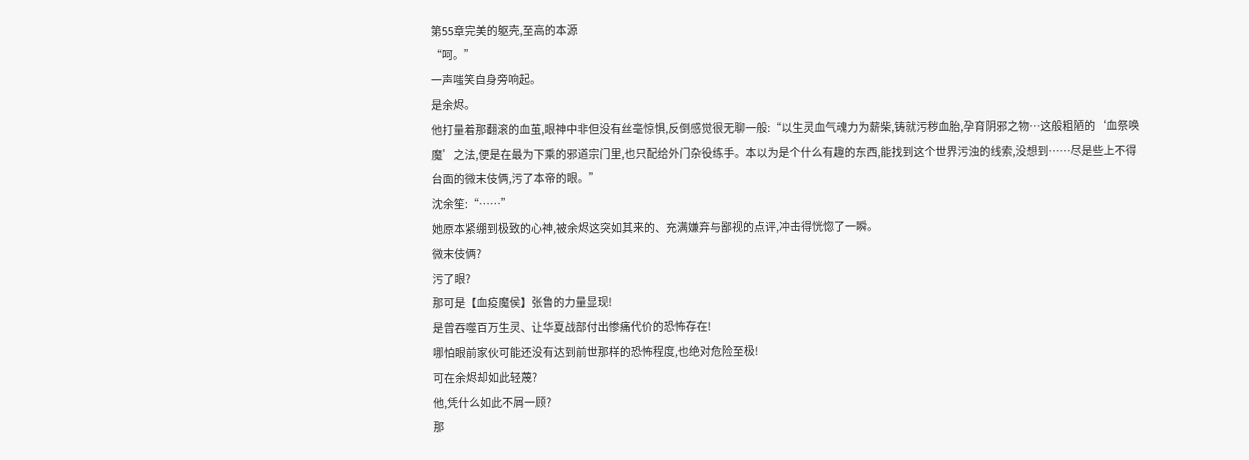第55章完美的躯壳,至高的本源
“呵。”
一声嗤笑自身旁响起。
是余烬。
他打量着那翻滚的血茧,眼神中非但没有丝毫惊惧,反倒感觉很无聊一般:“以生灵血气魂力为薪柴,铸就污秽血胎,孕育阴邪之物…这般粗陋的‘血祭唤魔’之法,便是在最为下乘的邪道宗门里,也只配给外门杂役练手。本以为是个什么有趣的东西,能找到这个世界污浊的线索,没想到……尽是些上不得台面的微末伎俩,污了本帝的眼。”
沈余笙:“……”
她原本紧绷到极致的心神,被余烬这突如其来的、充满嫌弃与鄙视的点评,冲击得恍惚了一瞬。
微末伎俩?
污了眼?
那可是【血疫魔侯】张鲁的力量显现!
是曾吞噬百万生灵、让华夏战部付出惨痛代价的恐怖存在!
哪怕眼前家伙可能还没有达到前世那样的恐怖程度,也绝对危险至极!
可在余烬却如此轻蔑?
他,凭什么如此不屑一顾?
那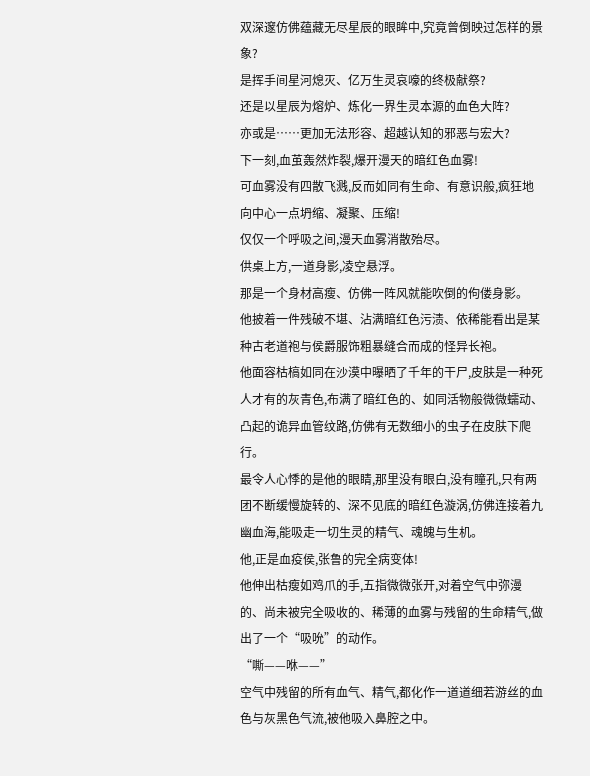双深邃仿佛蕴藏无尽星辰的眼眸中,究竟曾倒映过怎样的景象?
是挥手间星河熄灭、亿万生灵哀嚎的终极献祭?
还是以星辰为熔炉、炼化一界生灵本源的血色大阵?
亦或是……更加无法形容、超越认知的邪恶与宏大?
下一刻,血茧轰然炸裂,爆开漫天的暗红色血雾!
可血雾没有四散飞溅,反而如同有生命、有意识般,疯狂地向中心一点坍缩、凝聚、压缩!
仅仅一个呼吸之间,漫天血雾消散殆尽。
供桌上方,一道身影,凌空悬浮。
那是一个身材高瘦、仿佛一阵风就能吹倒的佝偻身影。
他披着一件残破不堪、沾满暗红色污渍、依稀能看出是某种古老道袍与侯爵服饰粗暴缝合而成的怪异长袍。
他面容枯槁如同在沙漠中曝晒了千年的干尸,皮肤是一种死人才有的灰青色,布满了暗红色的、如同活物般微微蠕动、凸起的诡异血管纹路,仿佛有无数细小的虫子在皮肤下爬行。
最令人心悸的是他的眼睛,那里没有眼白,没有瞳孔,只有两团不断缓慢旋转的、深不见底的暗红色漩涡,仿佛连接着九幽血海,能吸走一切生灵的精气、魂魄与生机。
他,正是血疫侯,张鲁的完全病变体!
他伸出枯瘦如鸡爪的手,五指微微张开,对着空气中弥漫的、尚未被完全吸收的、稀薄的血雾与残留的生命精气,做出了一个“吸吮”的动作。
“嘶——咻——”
空气中残留的所有血气、精气,都化作一道道细若游丝的血色与灰黑色气流,被他吸入鼻腔之中。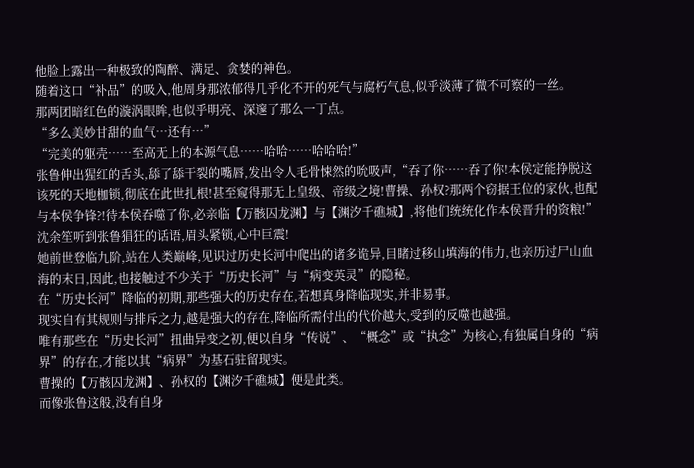他脸上露出一种极致的陶醉、满足、贪婪的神色。
随着这口“补品”的吸入,他周身那浓郁得几乎化不开的死气与腐朽气息,似乎淡薄了微不可察的一丝。
那两团暗红色的漩涡眼眸,也似乎明亮、深邃了那么一丁点。
“多么美妙甘甜的血气…还有…”
“完美的躯壳……至高无上的本源气息……哈哈……哈哈哈!”
张鲁伸出猩红的舌头,舔了舔干裂的嘴唇,发出令人毛骨悚然的吮吸声,“吞了你……吞了你!本侯定能挣脱这该死的天地枷锁,彻底在此世扎根!甚至窥得那无上皇级、帝级之境!曹操、孙权?那两个窃据王位的家伙,也配与本侯争锋?!待本侯吞噬了你,必亲临【万骸囚龙渊】与【渊汐千礁城】,将他们统统化作本侯晋升的资粮!”
沈余笙听到张鲁猖狂的话语,眉头紧锁,心中巨震!
她前世登临九阶,站在人类巅峰,见识过历史长河中爬出的诸多诡异,目睹过移山填海的伟力,也亲历过尸山血海的末日,因此,也接触过不少关于“历史长河”与“病变英灵”的隐秘。
在“历史长河”降临的初期,那些强大的历史存在,若想真身降临现实,并非易事。
现实自有其规则与排斥之力,越是强大的存在,降临所需付出的代价越大,受到的反噬也越强。
唯有那些在“历史长河”扭曲异变之初,便以自身“传说”、“概念”或“执念”为核心,有独属自身的“病界”的存在,才能以其“病界”为基石驻留现实。
曹操的【万骸囚龙渊】、孙权的【渊汐千礁城】便是此类。
而像张鲁这般,没有自身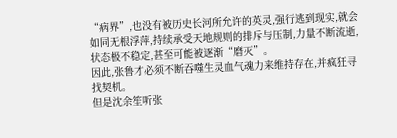“病界”,也没有被历史长河所允许的英灵,强行逃到现实,就会如同无根浮萍,持续承受天地规则的排斥与压制,力量不断流逝,状态极不稳定,甚至可能被逐渐“磨灭”。
因此,张鲁才必须不断吞噬生灵血气魂力来维持存在,并疯狂寻找契机。
但是沈余笙听张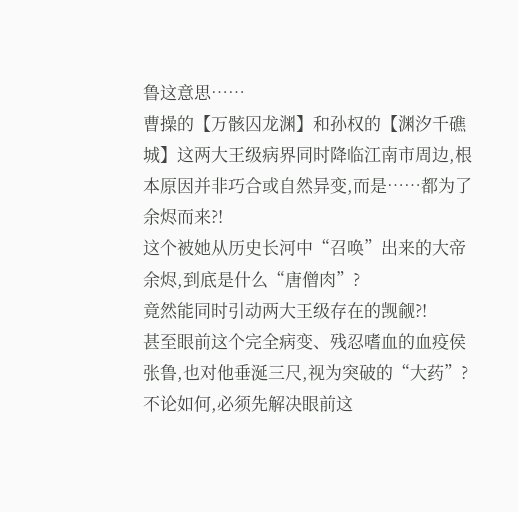鲁这意思……
曹操的【万骸囚龙渊】和孙权的【渊汐千礁城】这两大王级病界同时降临江南市周边,根本原因并非巧合或自然异变,而是……都为了余烬而来?!
这个被她从历史长河中“召唤”出来的大帝余烬,到底是什么“唐僧肉”?
竟然能同时引动两大王级存在的觊觎?!
甚至眼前这个完全病变、残忍嗜血的血疫侯张鲁,也对他垂涎三尺,视为突破的“大药”?
不论如何,必须先解决眼前这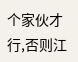个家伙才行,否则江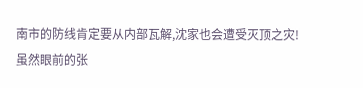南市的防线肯定要从内部瓦解,沈家也会遭受灭顶之灾!
虽然眼前的张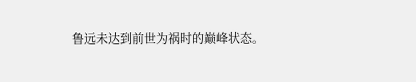鲁远未达到前世为祸时的巅峰状态。